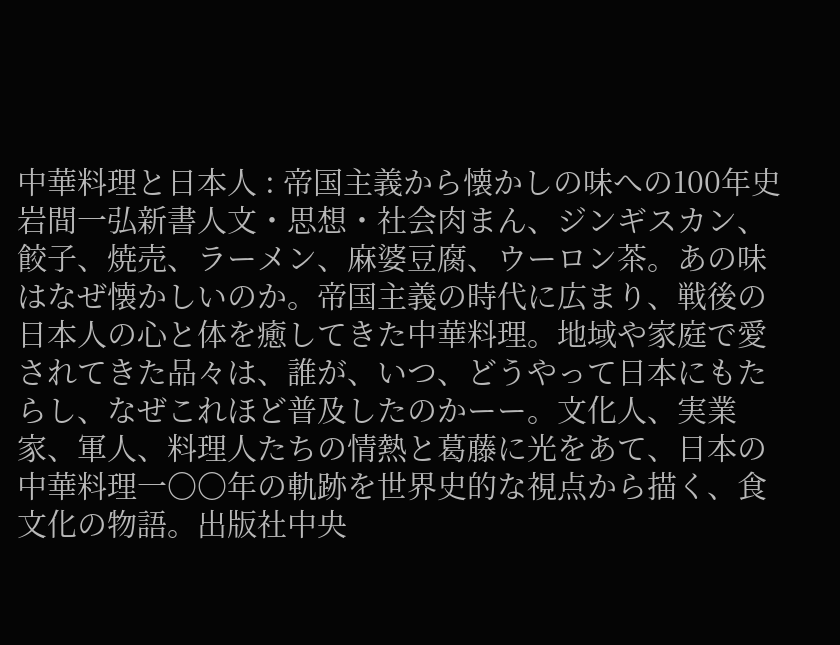中華料理と日本人 : 帝国主義から懐かしの味への100年史岩間一弘新書人文・思想・社会肉まん、ジンギスカン、餃子、焼売、ラーメン、麻婆豆腐、ウーロン茶。あの味はなぜ懐かしいのか。帝国主義の時代に広まり、戦後の日本人の心と体を癒してきた中華料理。地域や家庭で愛されてきた品々は、誰が、いつ、どうやって日本にもたらし、なぜこれほど普及したのかーー。文化人、実業家、軍人、料理人たちの情熱と葛藤に光をあて、日本の中華料理一〇〇年の軌跡を世界史的な視点から描く、食文化の物語。出版社中央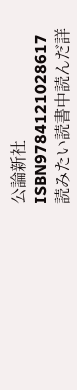公論新社ISBN9784121028617読みたい読書中読んだ詳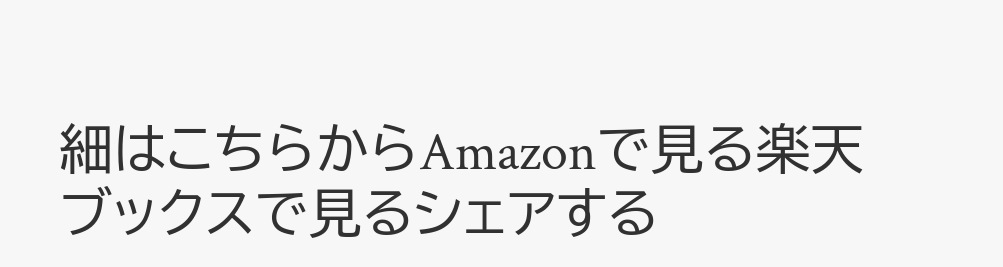細はこちらからAmazonで見る楽天ブックスで見るシェアする